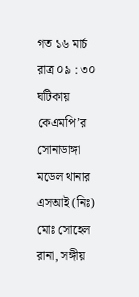গত ১৬ মার্চ রাত্র ০৯ : ৩০ ঘটিকায় কেএমপি’র সোনাডাঙ্গা মডেল থানার এসআই (নিঃ) মোঃ সোহেল রানা, সঙ্গীয়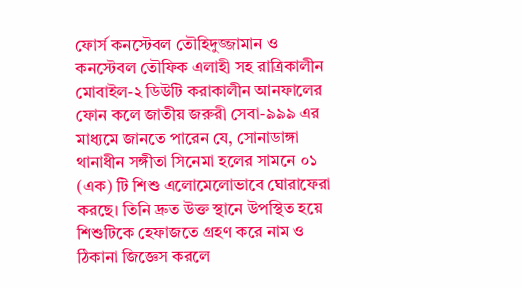ফোর্স কনস্টেবল তৌহিদুজ্জামান ও কনস্টেবল তৌফিক এলাহী সহ রাত্রিকালীন মোবাইল-২ ডিউটি করাকালীন আনফালের ফোন কলে জাতীয় জরুরী সেবা-৯৯৯ এর মাধ্যমে জানতে পারেন যে, সোনাডাঙ্গা থানাধীন সঙ্গীতা সিনেমা হলের সামনে ০১ (এক) টি শিশু এলোমেলোভাবে ঘোরাফেরা করছে। তিনি দ্রুত উক্ত স্থানে উপস্থিত হয়ে শিশুটিকে হেফাজতে গ্রহণ করে নাম ও ঠিকানা জিজ্ঞেস করলে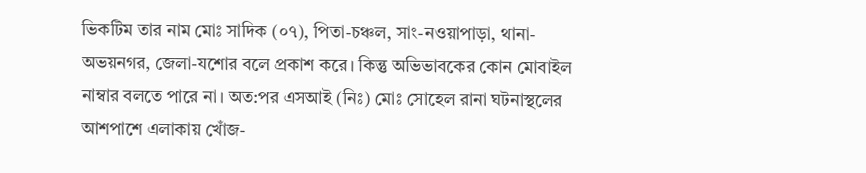ভিকটিম তার নাম মোঃ সাদিক (০৭), পিতা-চঞ্চল, সাং-নওয়াপাড়া, থানা-অভয়নগর, জেলা-যশোর বলে প্রকাশ করে। কিন্তু অভিভাবকের কোন মোবাইল নাম্বার বলতে পারে না। অত:পর এসআই (নিঃ) মোঃ সোহেল রানা ঘটনাস্থলের আশপাশে এলাকায় খোঁজ-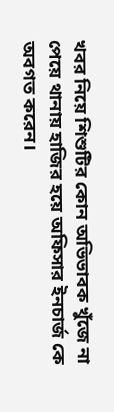খবর নিয়ে শিশুটির কোন অভিভাবক খুঁজে না পেয়ে থানায় হাজির হয়ে অফিসার ইনচার্জ কে অবগত করেন।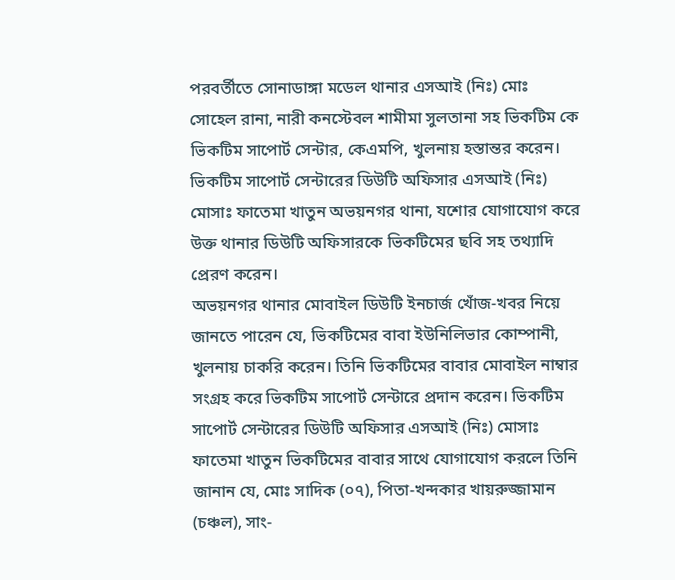পরবর্তীতে সোনাডাঙ্গা মডেল থানার এসআই (নিঃ) মোঃ সোহেল রানা, নারী কনস্টেবল শামীমা সুলতানা সহ ভিকটিম কে ভিকটিম সাপোর্ট সেন্টার, কেএমপি, খুলনায় হস্তান্তর করেন। ভিকটিম সাপোর্ট সেন্টারের ডিউটি অফিসার এসআই (নিঃ) মোসাঃ ফাতেমা খাতুন অভয়নগর থানা, যশোর যোগাযোগ করে উক্ত থানার ডিউটি অফিসারকে ভিকটিমের ছবি সহ তথ্যাদি প্রেরণ করেন।
অভয়নগর থানার মোবাইল ডিউটি ইনচার্জ খোঁজ-খবর নিয়ে জানতে পারেন যে, ভিকটিমের বাবা ইউনিলিভার কোম্পানী, খুলনায় চাকরি করেন। তিনি ভিকটিমের বাবার মোবাইল নাম্বার সংগ্রহ করে ভিকটিম সাপোর্ট সেন্টারে প্রদান করেন। ভিকটিম সাপোর্ট সেন্টারের ডিউটি অফিসার এসআই (নিঃ) মোসাঃ ফাতেমা খাতুন ভিকটিমের বাবার সাথে যোগাযোগ করলে তিনি জানান যে, মোঃ সাদিক (০৭), পিতা-খন্দকার খায়রুজ্জামান (চঞ্চল), সাং-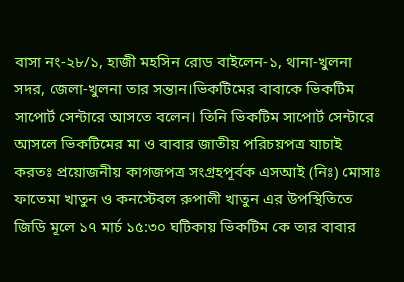বাসা নং-২৮/১, হাজী মহসিন রোড বাইলেন-১, থানা-খুলনা সদর, জেলা-খুলনা তার সন্তান।ভিকটিমের বাবাকে ভিকটিম সাপোর্ট সেন্টারে আসতে বলেন। তিনি ভিকটিম সাপোর্ট সেন্টারে আসলে ভিকটিমের মা ও বাবার জাতীয় পরিচয়পত্র যাচাই করতঃ প্রয়োজনীয় কাগজপত্র সংগ্রহপূর্বক এসআই (নিঃ) মোসাঃ ফাতেমা খাতুন ও কনস্টেবল রুপালী খাতুন এর উপস্থিতিতে জিডি মূলে ১৭ মার্চ ১৫:৩০ ঘটিকায় ভিকটিম কে তার বাবার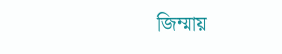জিম্মায়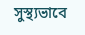সুস্থ্যভাবে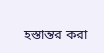হস্তান্তর করা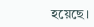হয়েছে।